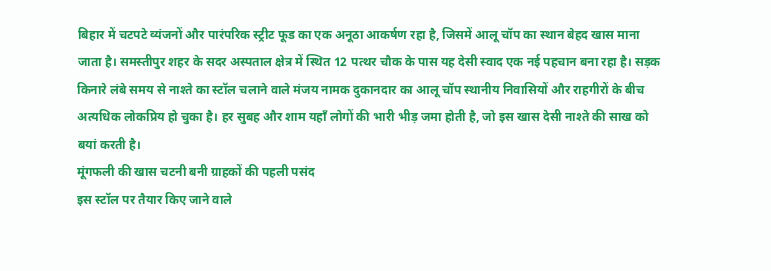बिहार में चटपटे व्यंजनों और पारंपरिक स्ट्रीट फूड का एक अनूठा आकर्षण रहा है, जिसमें आलू चॉप का स्थान बेहद खास माना जाता है। समस्तीपुर शहर के सदर अस्पताल क्षेत्र में स्थित 12 पत्थर चौक के पास यह देसी स्वाद एक नई पहचान बना रहा है। सड़क किनारे लंबे समय से नाश्ते का स्टॉल चलाने वाले मंजय नामक दुकानदार का आलू चॉप स्थानीय निवासियों और राहगीरों के बीच अत्यधिक लोकप्रिय हो चुका है। हर सुबह और शाम यहाँ लोगों की भारी भीड़ जमा होती है, जो इस खास देसी नाश्ते की साख को बयां करती है।
मूंगफली की खास चटनी बनी ग्राहकों की पहली पसंद
इस स्टॉल पर तैयार किए जाने वाले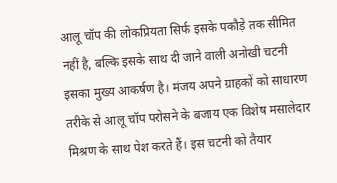आलू चॉप की लोकप्रियता सिर्फ इसके पकौड़े तक सीमित नहीं है, बल्कि इसके साथ दी जाने वाली अनोखी चटनी इसका मुख्य आकर्षण है। मंजय अपने ग्राहकों को साधारण तरीके से आलू चॉप परोसने के बजाय एक विशेष मसालेदार मिश्रण के साथ पेश करते हैं। इस चटनी को तैयार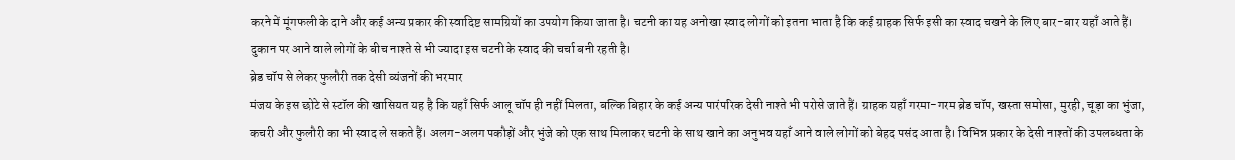करने में मूंगफली के दाने और कई अन्य प्रकार की स्वादिष्ट सामग्रियों का उपयोग किया जाता है। चटनी का यह अनोखा स्वाद लोगों को इतना भाता है कि कई ग्राहक सिर्फ इसी का स्वाद चखने के लिए बार-बार यहाँ आते हैं। दुकान पर आने वाले लोगों के बीच नाश्ते से भी ज्यादा इस चटनी के स्वाद की चर्चा बनी रहती है।
ब्रेड चॉप से लेकर फुलौरी तक देसी व्यंजनों की भरमार
मंजय के इस छोटे से स्टॉल की खासियत यह है कि यहाँ सिर्फ आलू चॉप ही नहीं मिलता, बल्कि बिहार के कई अन्य पारंपरिक देसी नाश्ते भी परोसे जाते हैं। ग्राहक यहाँ गरमा-गरम ब्रेड चॉप, खस्ता समोसा, मुरही, चूड़ा का भुंजा, कचरी और फुलौरी का भी स्वाद ले सकते हैं। अलग-अलग पकौड़ों और भुंजे को एक साथ मिलाकर चटनी के साथ खाने का अनुभव यहाँ आने वाले लोगों को बेहद पसंद आता है। विभिन्न प्रकार के देसी नाश्तों की उपलब्धता के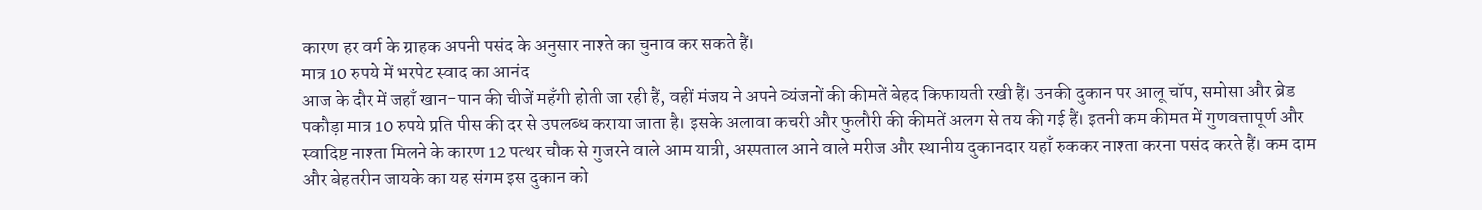कारण हर वर्ग के ग्राहक अपनी पसंद के अनुसार नाश्ते का चुनाव कर सकते हैं।
मात्र 10 रुपये में भरपेट स्वाद का आनंद
आज के दौर में जहाँ खान-पान की चीजें महँगी होती जा रही हैं, वहीं मंजय ने अपने व्यंजनों की कीमतें बेहद किफायती रखी हैं। उनकी दुकान पर आलू चॉप, समोसा और ब्रेड पकौड़ा मात्र 10 रुपये प्रति पीस की दर से उपलब्ध कराया जाता है। इसके अलावा कचरी और फुलौरी की कीमतें अलग से तय की गई हैं। इतनी कम कीमत में गुणवत्तापूर्ण और स्वादिष्ट नाश्ता मिलने के कारण 12 पत्थर चौक से गुजरने वाले आम यात्री, अस्पताल आने वाले मरीज और स्थानीय दुकानदार यहाँ रुककर नाश्ता करना पसंद करते हैं। कम दाम और बेहतरीन जायके का यह संगम इस दुकान को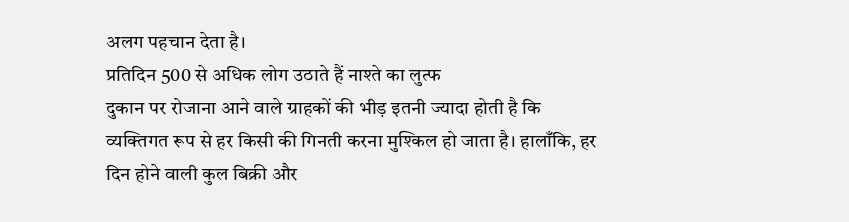अलग पहचान देता है।
प्रतिदिन 500 से अधिक लोग उठाते हैं नाश्ते का लुत्फ
दुकान पर रोजाना आने वाले ग्राहकों की भीड़ इतनी ज्यादा होती है कि व्यक्तिगत रूप से हर किसी की गिनती करना मुश्किल हो जाता है। हालाँकि, हर दिन होने वाली कुल बिक्री और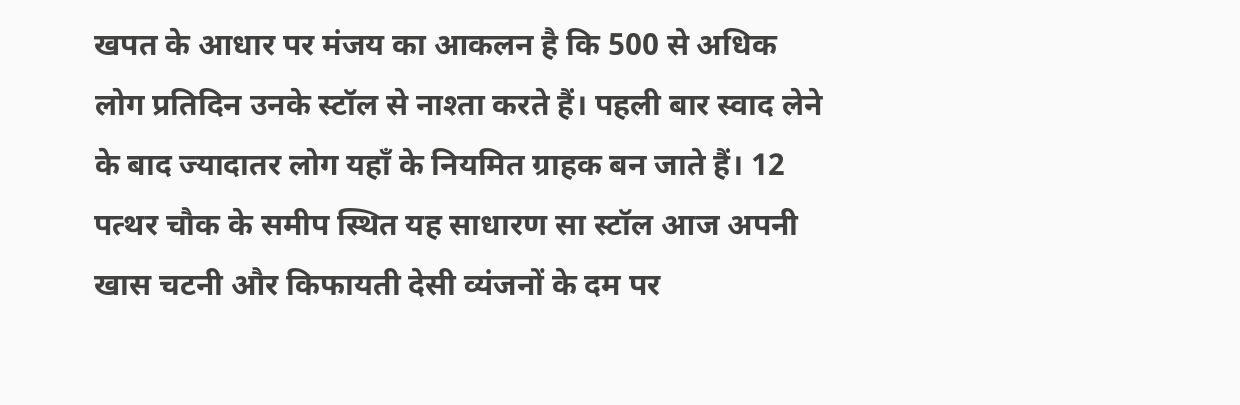खपत के आधार पर मंजय का आकलन है कि 500 से अधिक लोग प्रतिदिन उनके स्टॉल से नाश्ता करते हैं। पहली बार स्वाद लेने के बाद ज्यादातर लोग यहाँ के नियमित ग्राहक बन जाते हैं। 12 पत्थर चौक के समीप स्थित यह साधारण सा स्टॉल आज अपनी खास चटनी और किफायती देसी व्यंजनों के दम पर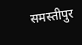समस्तीपुर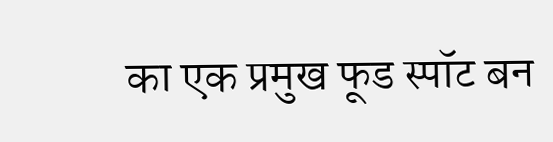का एक प्रमुख फूड स्पॉट बन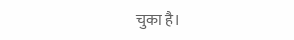चुका है।